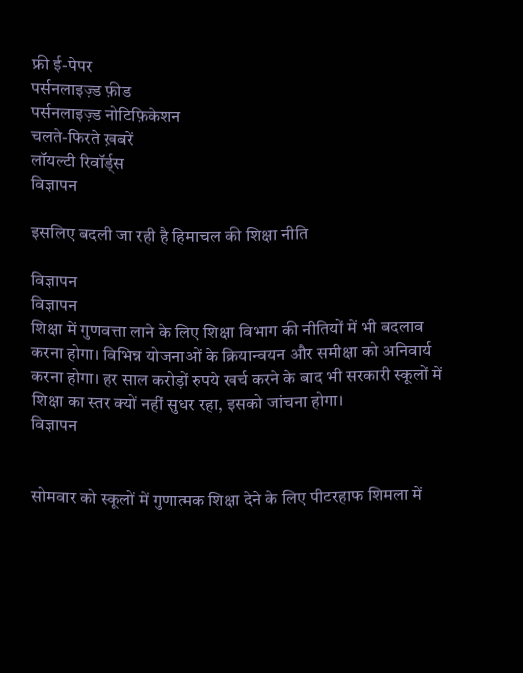फ्री ई-पेपर
पर्सनलाइज़्ड फ़ीड
पर्सनलाइज़्ड नोटिफ़िकेशन
चलते-फिरते ख़बरें
लॉयल्टी रिवॉर्ड्स
विज्ञापन

इसलिए बदली जा रही है हिमाचल की शिक्षा नीति

विज्ञापन
विज्ञापन
शिक्षा में गुणवत्ता लाने के लिए शिक्षा विभाग की नीतियों में भी बदलाव करना होगा। विभिन्न योजनाओं के क्रियान्वयन और समीक्षा को अनिवार्य करना होगा। हर साल करोड़ों रुपये खर्च करने के बाद भी सरकारी स्कूलों में शिक्षा का स्तर क्यों नहीं सुधर रहा, इसको जांचना होगा।
विज्ञापन


सोमवार को स्कूलों में गुणात्मक शिक्षा देने के लिए पीटरहाफ शिमला में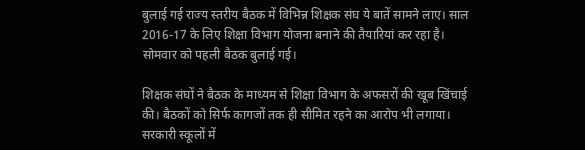बुलाई गई राज्य स्तरीय बैठक में विभिन्न शिक्षक संघ ये बातें सामने लाए। साल 2016-17 के लिए शिक्षा विभाग योजना बनाने की तैयारियां कर रहा है। सोमवार को पहली बैठक बुलाई गई।

शिक्षक संघों ने बैठक के माध्यम से शिक्षा विभाग के अफसरों की खूब खिंचाई की। बैठकों को सिर्फ कागजों तक ही सीमित रहने का आरोप भी लगाया। सरकारी स्कूलों में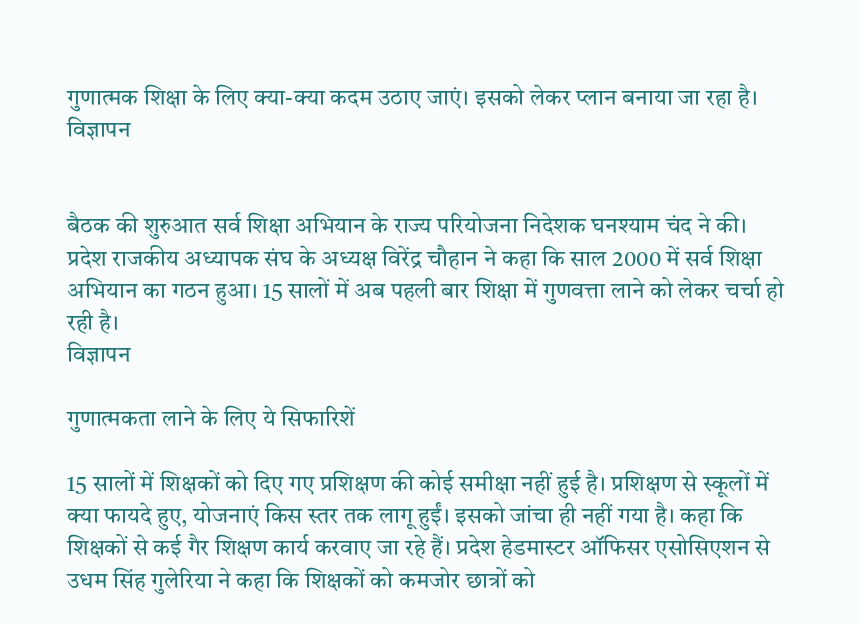गुणात्मक शिक्षा के लिए क्या-क्या कदम उठाए जाएं। इसको लेकर प्लान बनाया जा रहा है।
विज्ञापन


बैठक की शुरुआत सर्व शिक्षा अभियान के राज्य परियोजना निदेशक घनश्याम चंद ने की। प्रदेश राजकीय अध्यापक संघ के अध्यक्ष विरेंद्र चौहान ने कहा कि साल 2000 में सर्व शिक्षा अभियान का गठन हुआ। 15 सालों में अब पहली बार शिक्षा में गुणवत्ता लाने को लेकर चर्चा हो रही है।
विज्ञापन

गुणात्मकता लाने के लिए ये सिफारिशें

15 सालों में शिक्षकों को दिए गए प्रशिक्षण की कोई समीक्षा नहीं हुई है। प्रशिक्षण से स्कूलों में क्या फायदे हुए, योजनाएं किस स्तर तक लागू हुईं। इसको जांचा ही नहीं गया है। कहा कि शिक्षकों से कई गैर शिक्षण कार्य करवाए जा रहे हैं। प्रदेश हेडमास्टर ऑफिसर एसोसिएशन से उधम सिंह गुलेरिया ने कहा कि शिक्षकों को कमजोर छात्रों को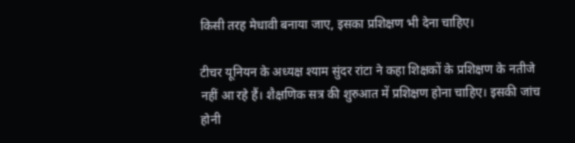किसी तरह मेधावी बनाया जाए, इसका प्रशिक्षण भी देना चाहिए।

टीचर यूनियन के अध्यक्ष श्याम सुंदर रांटा ने कहा शिक्षकों के प्रशिक्षण के नतीजे नहीं आ रहे हैं। शैक्षणिक सत्र की शुरुआत में प्रशिक्षण होना चाहिए। इसकी जांच होनी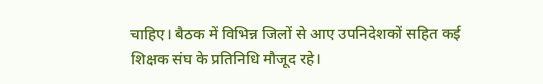चाहिए। बैठक में विभिन्न जिलों से आए उपनिदेशकों सहित कई शिक्षक संघ के प्रतिनिधि मौजूद रहे।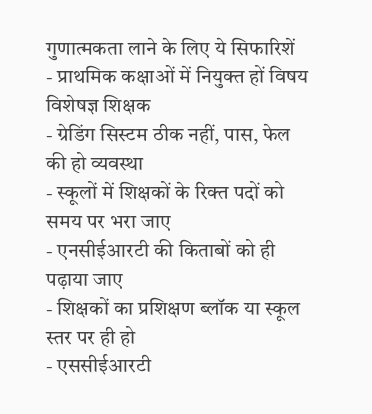गुणात्मकता लाने के लिए ये सिफारिशें
- प्राथमिक कक्षाओं में नियुक्त हों विषय विशेषज्ञ शिक्षक
- ग्रेडिंग सिस्टम ठीक नहीं, पास, फेल की हो व्यवस्था
- स्कूलों में शिक्षकों के रिक्त पदों को समय पर भरा जाए
- एनसीईआरटी की किताबों को ही पढ़ाया जाए
- शिक्षकों का प्रशिक्षण ब्लॉक या स्कूल स्तर पर ही हो
- एससीईआरटी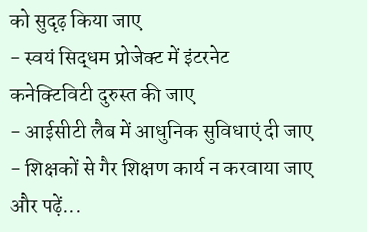को सुदृढ़ किया जाए
- स्वयं सिद्धम प्रोजेक्ट में इंटरनेट कनेक्टिविटी दुरुस्त की जाए
- आईसीटी लैब में आधुनिक सुविधाएं दी जाए
- शिक्षकों से गैर शिक्षण कार्य न करवाया जाए
और पढ़ें...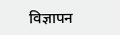विज्ञापन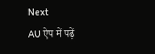Next
AU ऐप में पढ़ें